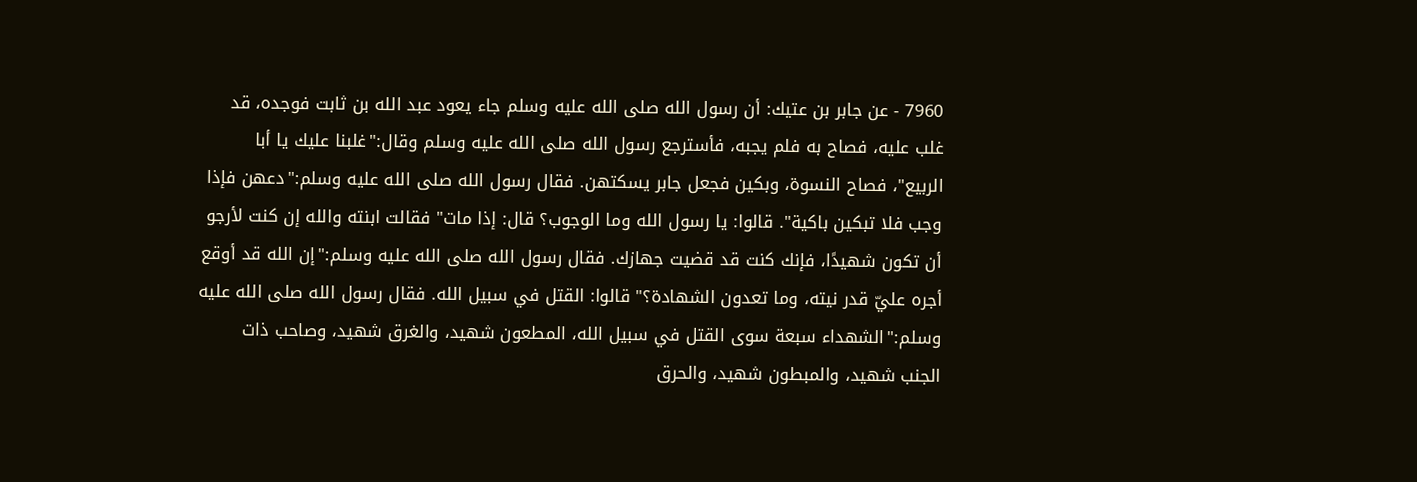7960 - عن جابر بن عتيك: أن رسول الله صلى الله عليه وسلم جاء يعود عبد الله بن ثابت فوجده، قد غلب عليه، فصاح به فلم يجبه، فأسترجع رسول الله صلى الله عليه وسلم وقال:"غلبنا عليك يا أبا الربيع"، فصاح النسوة، وبكين فجعل جابر يسكتهن. فقال رسول الله صلى الله عليه وسلم:"دعهن فإذا وجب فلا تبكين باكية". قالوا: يا رسول الله وما الوجوب؟ قال: إذا مات" فقالت ابنته والله إن كنت لأرجو أن تكون شهيدًا، فإنك كنت قد قضيت جهازك. فقال رسول الله صلى الله عليه وسلم:"إن الله قد أوقع أجره عليّ قدر نيته، وما تعدون الشهادة؟" قالوا: القتل في سبيل الله. فقال رسول الله صلى الله عليه وسلم:"الشهداء سبعة سوى القتل في سبيل الله، المطعون شهيد، والغرق شهيد، وصاحب ذات الجنب شهيد، والمبطون شهيد، والحرق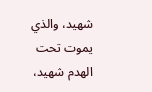شهيد، والذي يموت تحت الهدم شهيد،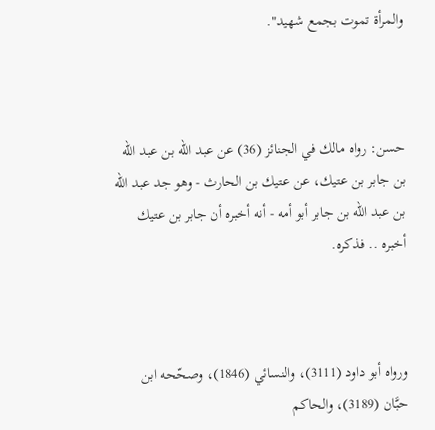والمرأة تموت بجمع شهيد".



حسن: رواه مالك في الجنائز (36) عن عبد الله بن عبد الله بن جابر بن عتيك، عن عتيك بن الحارث - وهو جد عبد الله بن عبد الله بن جابر أبو أمه - أنه أخبره أن جابر بن عتيك أخبره .. فذكره.



ورواه أبو داود (3111)، والنسائي (1846)، وصحّحه ابن حبَّان (3189)، والحاكم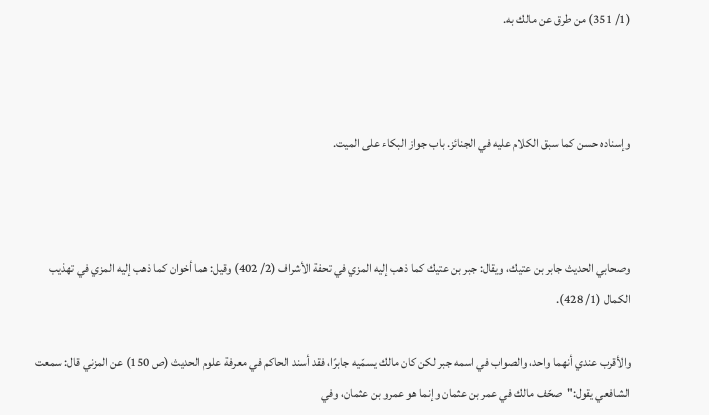(1/ 351) من طرق عن مالك به.



وإسناده حسن كما سبق الكلام عليه في الجنائز. باب جواز البكاء على الميت.



وصحابي الحديث جابر بن عتيك، ويقال: جبر بن عتيك كما ذهب إليه المزي في تحفة الأشراف (2/ 402) وقيل: هما أخوان كما ذهب إليه المزي في تهذيب الكمال (1/ 428).

والأقرب عندي أنهما واحد، والصواب في اسمه جبر لكن كان مالك يسمّيه جابرًا، فقد أسند الحاكم في معرفة علوم الحديث (ص 150) عن المزني قال: سمعت الشافعي يقول:"صحّف مالك في عمر بن عثمان وإنما هو عمرو بن عثمان، وفي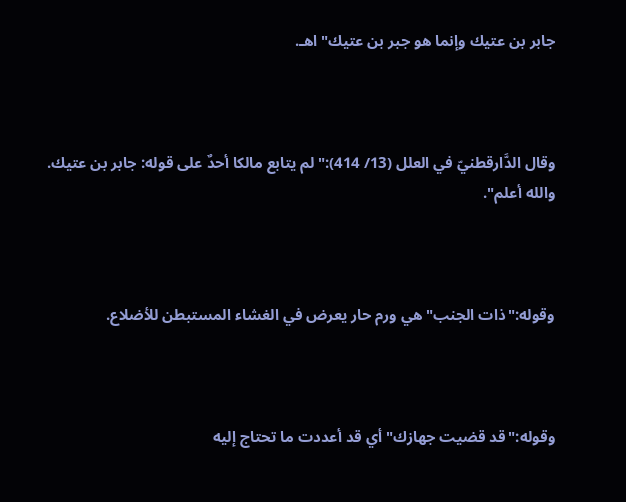جابر بن عتيك وإنما هو جبر بن عتيك" اهـ.



وقال الدَّارقطنيّ في العلل (13/ 414):"لم يتابع مالكا أحدٌ على قوله: جابر بن عتيك. والله أعلم".



وقوله:"ذات الجنب" هي ورم حار يعرض في الغشاء المستبطن للأضلاع.



وقوله:"قد قضيت جهازك" أي قد أعددت ما تحتاج إليه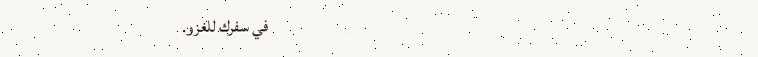في سفرك للغزو.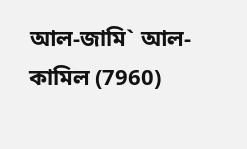আল-জামি` আল-কামিল (7960)